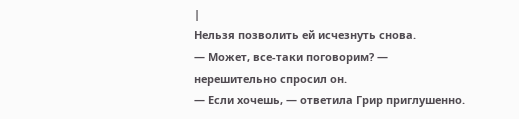|
Нельзя позволить ей исчезнуть снова.
— Может, все-таки поговорим? — нерешительно спросил он.
— Если хочешь, — ответила Грир приглушенно.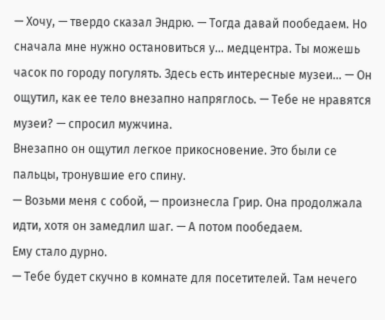— Хочу, — твердо сказал Эндрю. — Тогда давай пообедаем. Но сначала мне нужно остановиться у... медцентра. Ты можешь часок по городу погулять. Здесь есть интересные музеи... — Он ощутил, как ее тело внезапно напряглось. — Тебе не нравятся музеи? — спросил мужчина.
Внезапно он ощутил легкое прикосновение. Это были се пальцы, тронувшие его спину.
— Возьми меня с собой, — произнесла Грир. Она продолжала идти, хотя он замедлил шаг. — А потом пообедаем.
Ему стало дурно.
— Тебе будет скучно в комнате для посетителей. Там нечего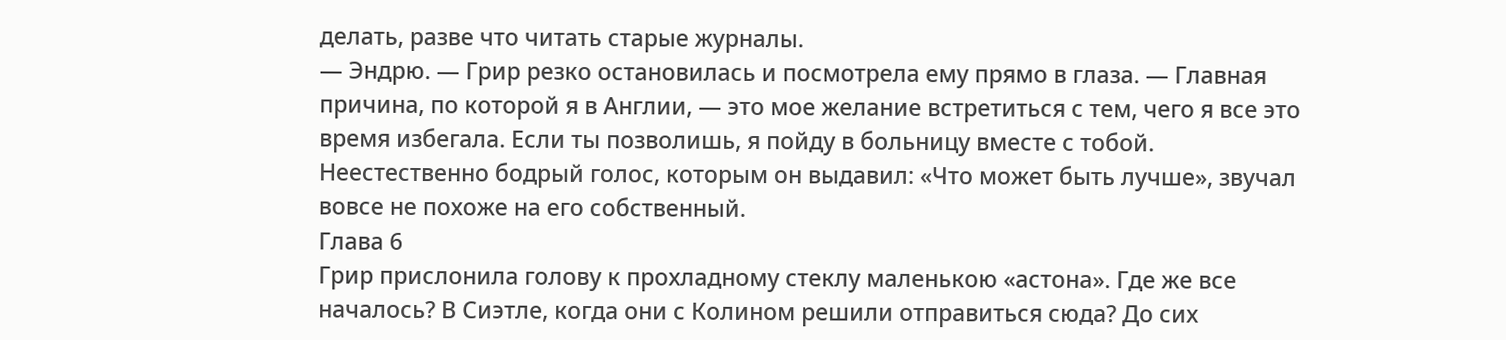делать, разве что читать старые журналы.
— Эндрю. — Грир резко остановилась и посмотрела ему прямо в глаза. — Главная причина, по которой я в Англии, — это мое желание встретиться с тем, чего я все это время избегала. Если ты позволишь, я пойду в больницу вместе с тобой.
Неестественно бодрый голос, которым он выдавил: «Что может быть лучше», звучал вовсе не похоже на его собственный.
Глава 6
Грир прислонила голову к прохладному стеклу маленькою «астона». Где же все началось? В Сиэтле, когда они с Колином решили отправиться сюда? До сих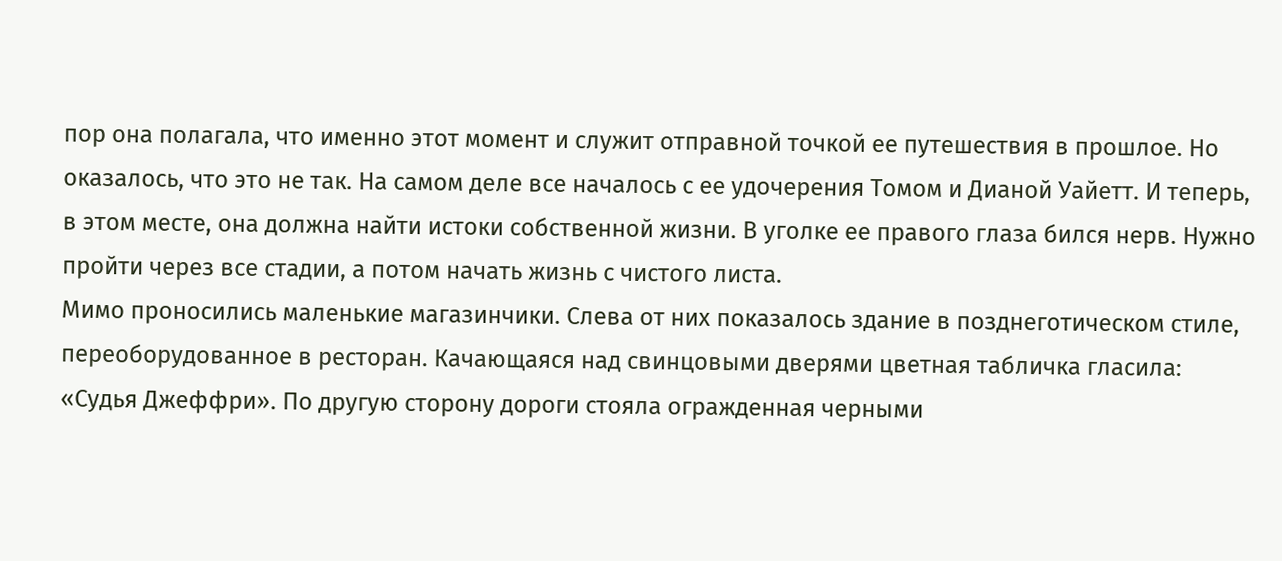пор она полагала, что именно этот момент и служит отправной точкой ее путешествия в прошлое. Но оказалось, что это не так. На самом деле все началось с ее удочерения Томом и Дианой Уайетт. И теперь, в этом месте, она должна найти истоки собственной жизни. В уголке ее правого глаза бился нерв. Нужно пройти через все стадии, а потом начать жизнь с чистого листа.
Мимо проносились маленькие магазинчики. Слева от них показалось здание в позднеготическом стиле, переоборудованное в ресторан. Качающаяся над свинцовыми дверями цветная табличка гласила: «Судья Джеффри». По другую сторону дороги стояла огражденная черными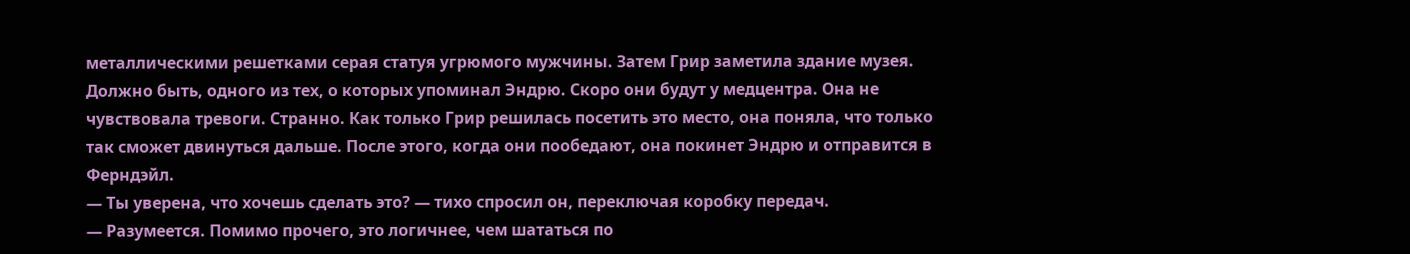металлическими решетками серая статуя угрюмого мужчины. Затем Грир заметила здание музея. Должно быть, одного из тех, о которых упоминал Эндрю. Скоро они будут у медцентра. Она не чувствовала тревоги. Странно. Как только Грир решилась посетить это место, она поняла, что только так сможет двинуться дальше. После этого, когда они пообедают, она покинет Эндрю и отправится в Ферндэйл.
— Ты уверена, что хочешь сделать это? — тихо спросил он, переключая коробку передач.
— Разумеется. Помимо прочего, это логичнее, чем шататься по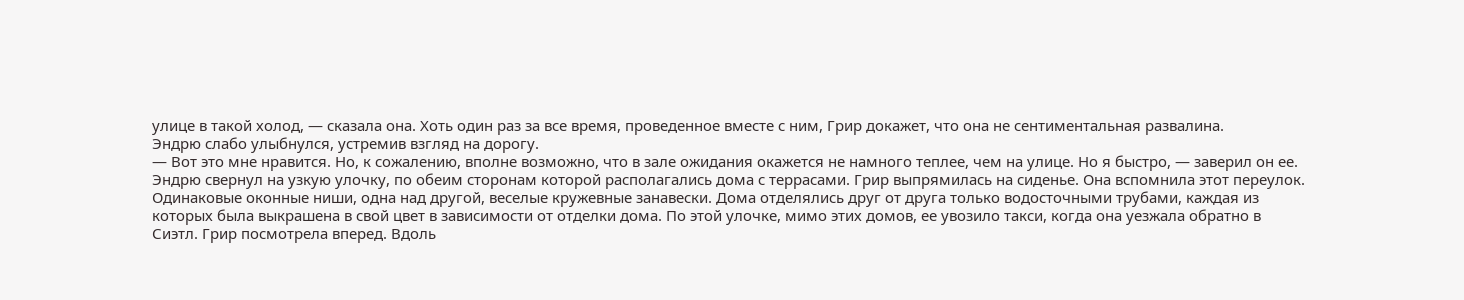улице в такой холод, — сказала она. Хоть один раз за все время, проведенное вместе с ним, Грир докажет, что она не сентиментальная развалина.
Эндрю слабо улыбнулся, устремив взгляд на дорогу.
— Вот это мне нравится. Но, к сожалению, вполне возможно, что в зале ожидания окажется не намного теплее, чем на улице. Но я быстро, — заверил он ее.
Эндрю свернул на узкую улочку, по обеим сторонам которой располагались дома с террасами. Грир выпрямилась на сиденье. Она вспомнила этот переулок. Одинаковые оконные ниши, одна над другой, веселые кружевные занавески. Дома отделялись друг от друга только водосточными трубами, каждая из которых была выкрашена в свой цвет в зависимости от отделки дома. По этой улочке, мимо этих домов, ее увозило такси, когда она уезжала обратно в Сиэтл. Грир посмотрела вперед. Вдоль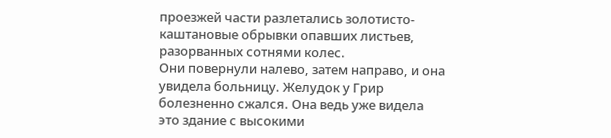проезжей части разлетались золотисто-каштановые обрывки опавших листьев, разорванных сотнями колес.
Они повернули налево, затем направо, и она увидела больницу. Желудок у Грир болезненно сжался. Она ведь уже видела это здание с высокими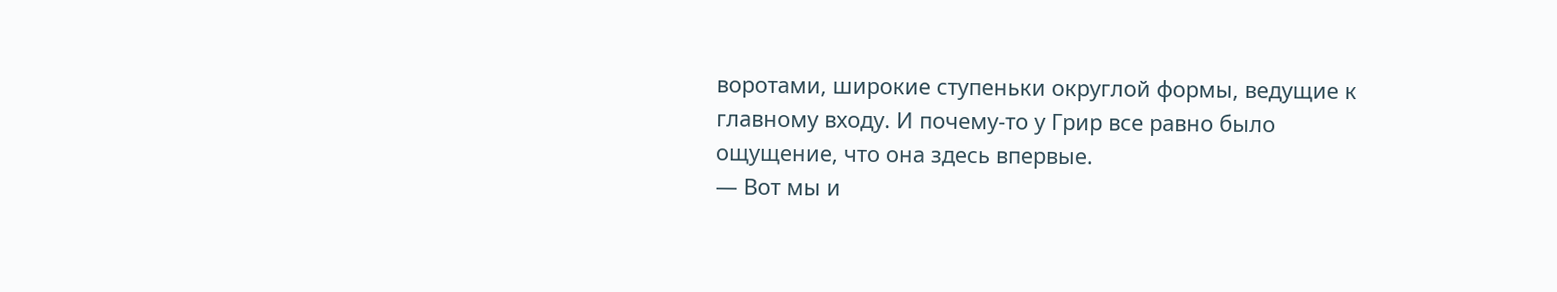воротами, широкие ступеньки округлой формы, ведущие к главному входу. И почему-то у Грир все равно было ощущение, что она здесь впервые.
— Вот мы и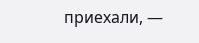приехали, —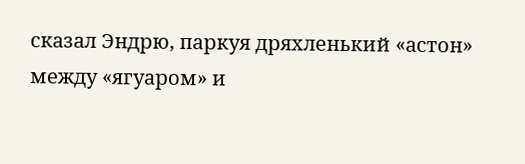сказал Эндрю, паркуя дряхленький «астон» между «ягуаром» и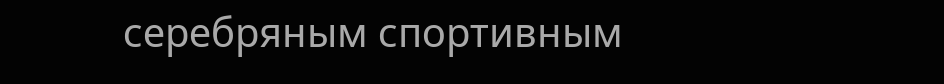серебряным спортивным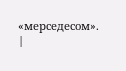«мерседесом». |